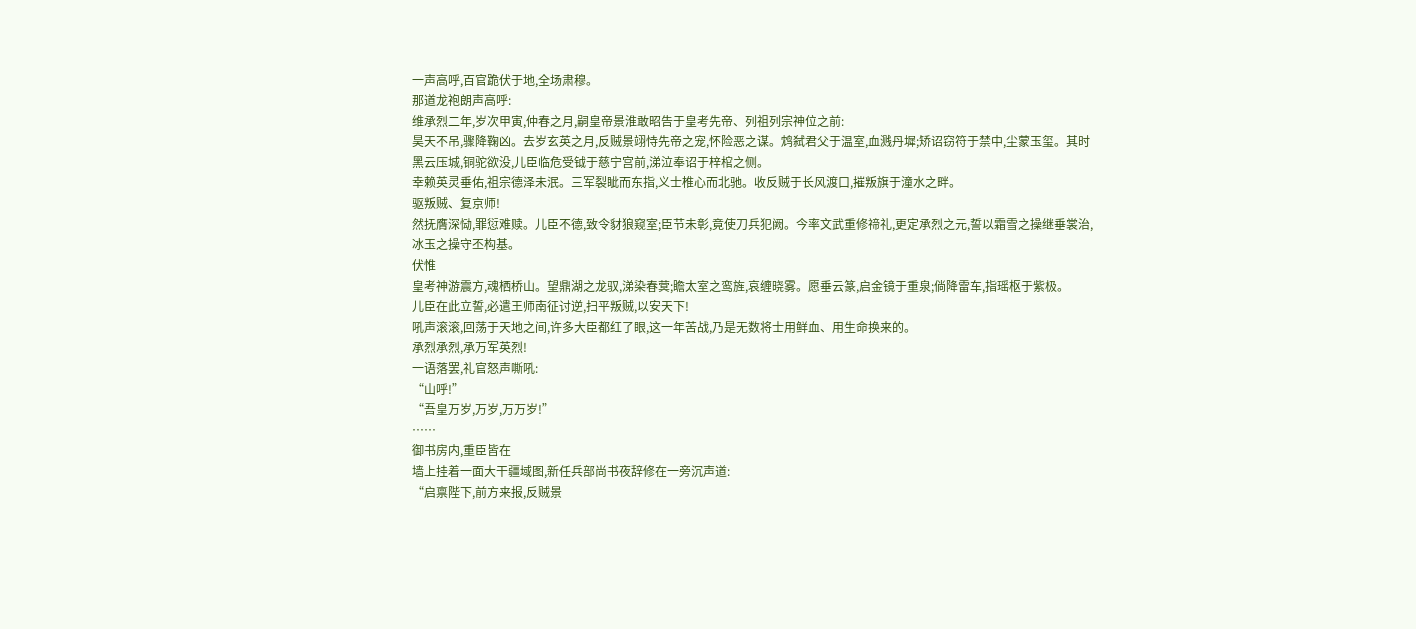一声高呼,百官跪伏于地,全场肃穆。
那道龙袍朗声高呼:
维承烈二年,岁次甲寅,仲春之月,嗣皇帝景淮敢昭告于皇考先帝、列祖列宗神位之前:
昊天不吊,骤降鞠凶。去岁玄英之月,反贼景翊恃先帝之宠,怀险恶之谋。鸩弑君父于温室,血溅丹墀;矫诏窃符于禁中,尘蒙玉玺。其时黑云压城,铜驼欲没,儿臣临危受钺于慈宁宫前,涕泣奉诏于梓棺之侧。
幸赖英灵垂佑,祖宗德泽未泯。三军裂眦而东指,义士椎心而北驰。收反贼于长风渡口,摧叛旗于潼水之畔。
驱叛贼、复京师!
然抚膺深恸,罪愆难赎。儿臣不德,致令豺狼窥室;臣节未彰,竟使刀兵犯阙。今率文武重修禘礼,更定承烈之元,誓以霜雪之操继垂裳治,冰玉之操守丕构基。
伏惟
皇考神游震方,魂栖桥山。望鼎湖之龙驭,涕染春蓂;瞻太室之鸾旌,哀缠晓雾。愿垂云篆,启金镜于重泉;倘降雷车,指瑶枢于紫极。
儿臣在此立誓,必遣王师南征讨逆,扫平叛贼,以安天下!
吼声滚滚,回荡于天地之间,许多大臣都红了眼,这一年苦战,乃是无数将士用鲜血、用生命换来的。
承烈承烈,承万军英烈!
一语落罢,礼官怒声嘶吼:
“山呼!”
“吾皇万岁,万岁,万万岁!”
……
御书房内,重臣皆在
墙上挂着一面大干疆域图,新任兵部尚书夜辞修在一旁沉声道:
“启禀陛下,前方来报,反贼景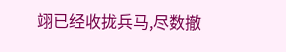翊已经收拢兵马,尽数撤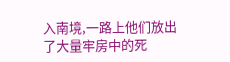入南境,一路上他们放出了大量牢房中的死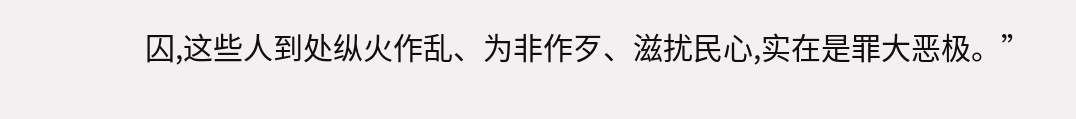囚,这些人到处纵火作乱、为非作歹、滋扰民心,实在是罪大恶极。”